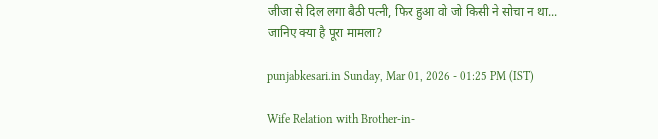जीजा से दिल लगा बैठी पत्नी, फिर हुआ वो जो किसी ने सोचा न था... जानिए क्या है पूरा मामला?

punjabkesari.in Sunday, Mar 01, 2026 - 01:25 PM (IST)

Wife Relation with Brother-in-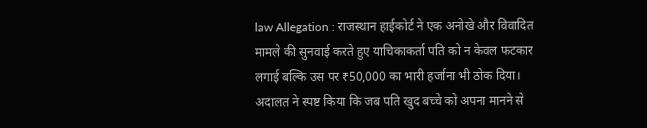law Allegation : राजस्थान हाईकोर्ट ने एक अनोखे और विवादित मामले की सुनवाई करते हुए याचिकाकर्ता पति को न केवल फटकार लगाई बल्कि उस पर ₹50,000 का भारी हर्जाना भी ठोक दिया। अदालत ने स्पष्ट किया कि जब पति खुद बच्चे को अपना मानने से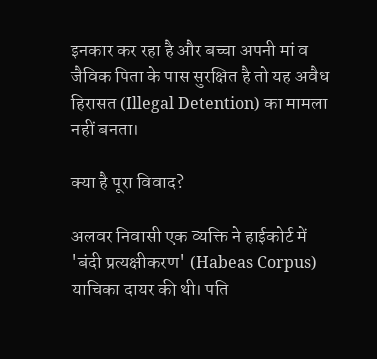इनकार कर रहा है और बच्चा अपनी मां व जैविक पिता के पास सुरक्षित है तो यह अवैध हिरासत (Illegal Detention) का मामला नहीं बनता।

क्या है पूरा विवाद?

अलवर निवासी एक व्यक्ति ने हाईकोर्ट में 'बंदी प्रत्यक्षीकरण' (Habeas Corpus) याचिका दायर की थी। पति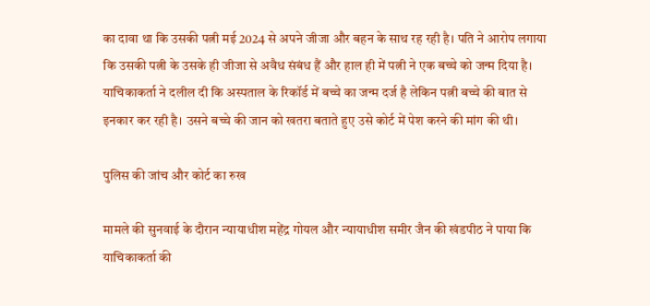का दावा था कि उसकी पत्नी मई 2024 से अपने जीजा और बहन के साथ रह रही है। पति ने आरोप लगाया कि उसकी पत्नी के उसके ही जीजा से अवैध संबंध हैं और हाल ही में पत्नी ने एक बच्चे को जन्म दिया है। याचिकाकर्ता ने दलील दी कि अस्पताल के रिकॉर्ड में बच्चे का जन्म दर्ज है लेकिन पत्नी बच्चे की बात से इनकार कर रही है। उसने बच्चे की जान को खतरा बताते हुए उसे कोर्ट में पेश करने की मांग की थी।

पुलिस की जांच और कोर्ट का रुख

मामले की सुनवाई के दौरान न्यायाधीश महेंद्र गोयल और न्यायाधीश समीर जैन की खंडपीठ ने पाया कि याचिकाकर्ता की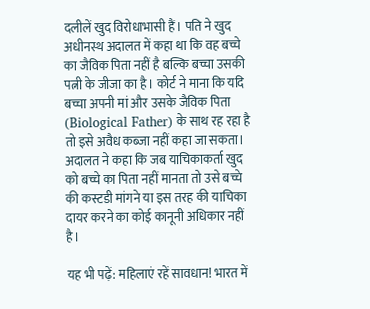दलीलें खुद विरोधाभासी हैं। पति ने खुद अधीनस्थ अदालत में कहा था कि वह बच्चे का जैविक पिता नहीं है बल्कि बच्चा उसकी पत्नी के जीजा का है। कोर्ट ने माना कि यदि बच्चा अपनी मां और उसके जैविक पिता (Biological Father) के साथ रह रहा है तो इसे अवैध कब्जा नहीं कहा जा सकता। अदालत ने कहा कि जब याचिकाकर्ता खुद को बच्चे का पिता नहीं मानता तो उसे बच्चे की कस्टडी मांगने या इस तरह की याचिका दायर करने का कोई कानूनी अधिकार नहीं है।

यह भी पढ़ें: महिलाएं रहें सावधान! भारत में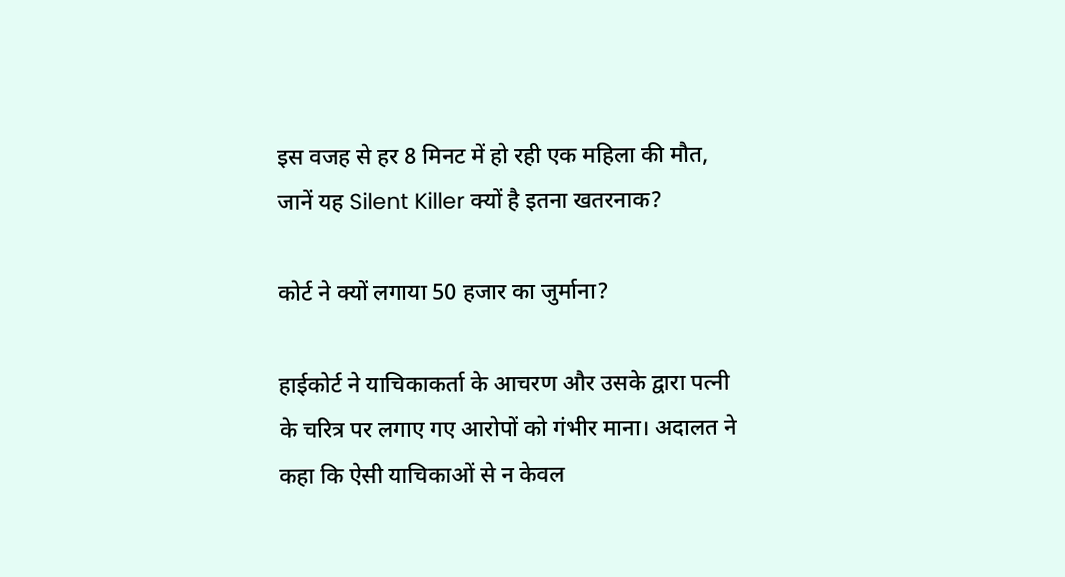इस वजह से हर 8 मिनट में हो रही एक महिला की मौत, जानें यह Silent Killer क्यों है इतना खतरनाक?

कोर्ट ने क्यों लगाया 50 हजार का जुर्माना?

हाईकोर्ट ने याचिकाकर्ता के आचरण और उसके द्वारा पत्नी के चरित्र पर लगाए गए आरोपों को गंभीर माना। अदालत ने कहा कि ऐसी याचिकाओं से न केवल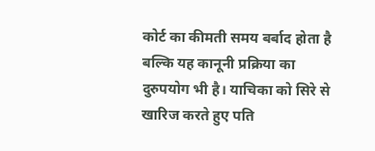कोर्ट का कीमती समय बर्बाद होता है बल्कि यह कानूनी प्रक्रिया का दुरुपयोग भी है। याचिका को सिरे से खारिज करते हुए पति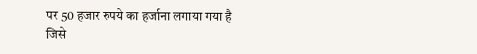पर 50 हजार रुपये का हर्जाना लगाया गया है जिसे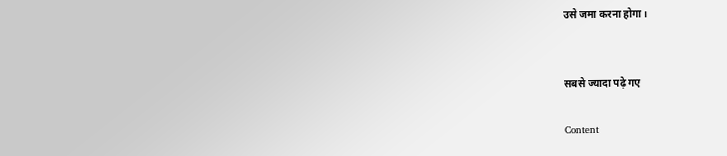उसे जमा करना होगा।


सबसे ज्यादा पढ़े गए

Content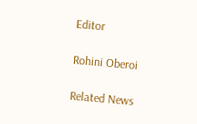Editor

Rohini Oberoi

Related News